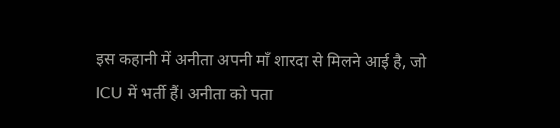इस कहानी में अनीता अपनी माँ शारदा से मिलने आई है, जो ICU में भर्ती हैं। अनीता को पता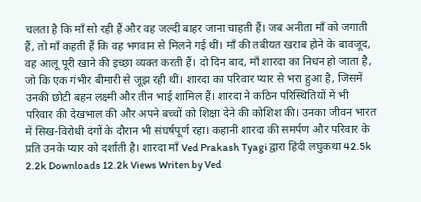चलता है कि माँ सो रही हैं और वह जल्दी बाहर जाना चाहती हैं। जब अनीता माँ को जगाती हैं, तो माँ कहती हैं कि वह भगवान से मिलने गई थीं। माँ की तबीयत खराब होने के बावजूद, वह आलू पूरी खाने की इच्छा व्यक्त करती हैं। दो दिन बाद, माँ शारदा का निधन हो जाता है, जो कि एक गंभीर बीमारी से जूझ रही थीं। शारदा का परिवार प्यार से भरा हुआ है, जिसमें उनकी छोटी बहन लक्ष्मी और तीन भाई शामिल हैं। शारदा ने कठिन परिस्थितियों में भी परिवार की देखभाल की और अपने बच्चों को शिक्षा देने की कोशिश की। उनका जीवन भारत में सिख-विरोधी दंगों के दौरान भी संघर्षपूर्ण रहा। कहानी शारदा की समर्पण और परिवार के प्रति उनके प्यार को दर्शाती है। शारदा माँ Ved Prakash Tyagi द्वारा हिंदी लघुकथा 42.5k 2.2k Downloads 12.2k Views Writen by Ved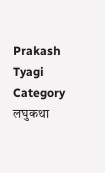Prakash Tyagi Category लघुकथा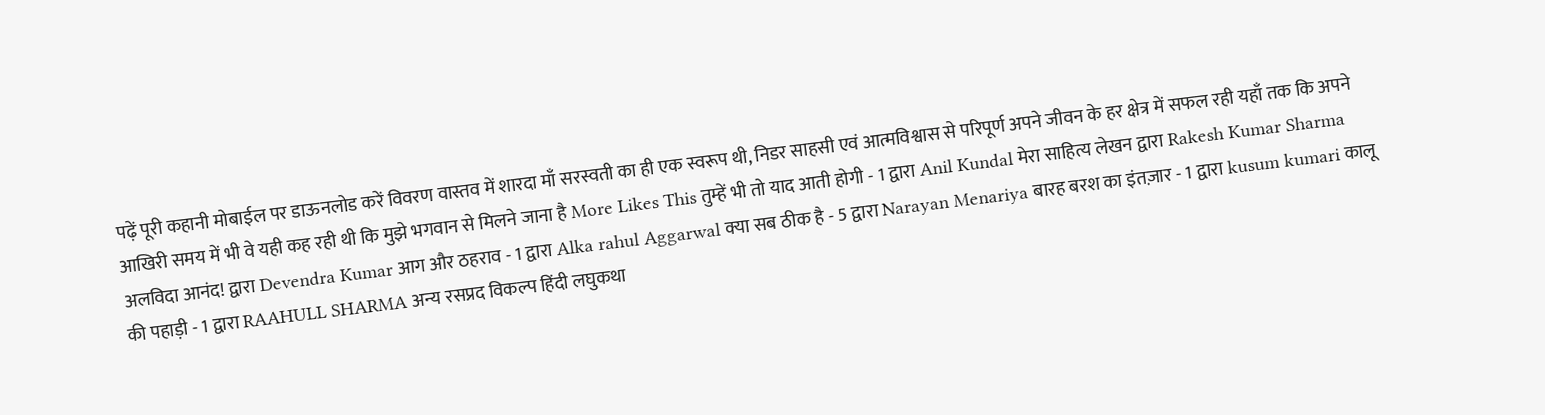पढ़ें पूरी कहानी मोबाईल पर डाऊनलोड करें विवरण वास्तव में शारदा माँ सरस्वती का ही एक स्वरूप थी, निडर साहसी एवं आत्मविश्वास से परिपूर्ण अपने जीवन के हर क्षेत्र में सफल रही यहाँ तक कि अपने आखिरी समय में भी वे यही कह रही थी कि मुझे भगवान से मिलने जाना है More Likes This तुम्हें भी तो याद आती होगी - 1 द्वारा Anil Kundal मेरा साहित्य लेखन द्वारा Rakesh Kumar Sharma अलविदा आनंद! द्वारा Devendra Kumar आग और ठहराव - 1 द्वारा Alka rahul Aggarwal क्या सब ठीक है - 5 द्वारा Narayan Menariya बारह बरश का इंतज़ार - 1 द्वारा kusum kumari कालू की पहाड़ी - 1 द्वारा RAAHULL SHARMA अन्य रसप्रद विकल्प हिंदी लघुकथा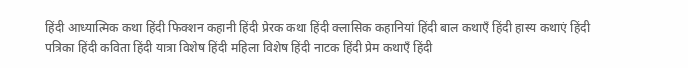हिंदी आध्यात्मिक कथा हिंदी फिक्शन कहानी हिंदी प्रेरक कथा हिंदी क्लासिक कहानियां हिंदी बाल कथाएँ हिंदी हास्य कथाएं हिंदी पत्रिका हिंदी कविता हिंदी यात्रा विशेष हिंदी महिला विशेष हिंदी नाटक हिंदी प्रेम कथाएँ हिंदी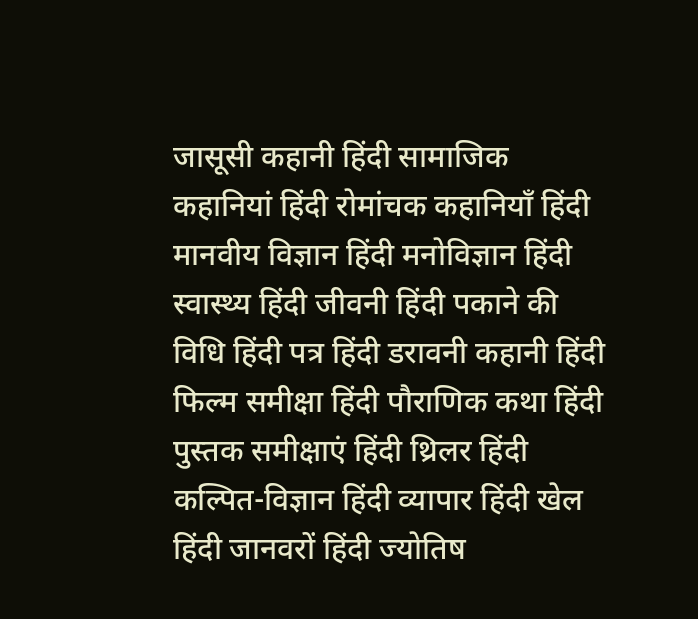जासूसी कहानी हिंदी सामाजिक कहानियां हिंदी रोमांचक कहानियाँ हिंदी मानवीय विज्ञान हिंदी मनोविज्ञान हिंदी स्वास्थ्य हिंदी जीवनी हिंदी पकाने की विधि हिंदी पत्र हिंदी डरावनी कहानी हिंदी फिल्म समीक्षा हिंदी पौराणिक कथा हिंदी पुस्तक समीक्षाएं हिंदी थ्रिलर हिंदी कल्पित-विज्ञान हिंदी व्यापार हिंदी खेल हिंदी जानवरों हिंदी ज्योतिष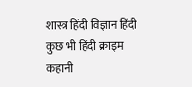शास्त्र हिंदी विज्ञान हिंदी कुछ भी हिंदी क्राइम कहानी